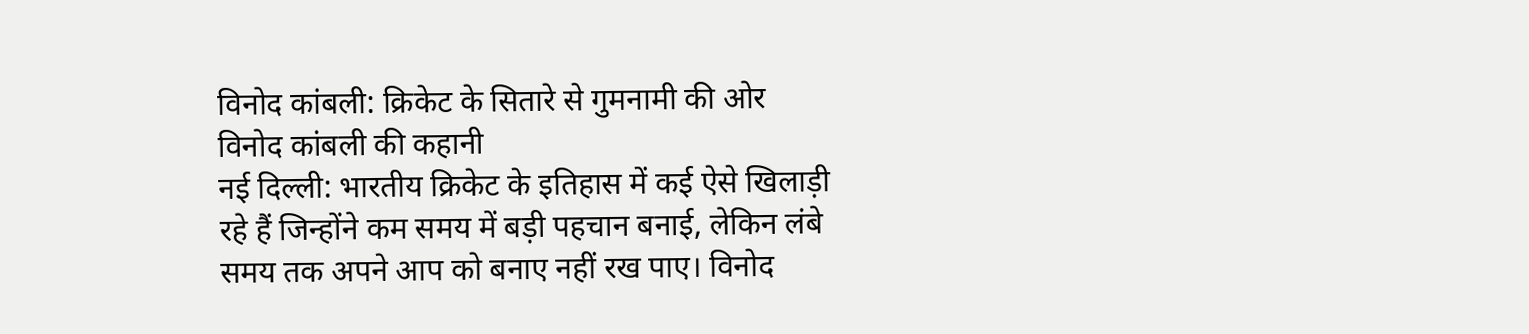विनोद कांबली: क्रिकेट के सितारे से गुमनामी की ओर
विनोद कांबली की कहानी
नई दिल्ली: भारतीय क्रिकेट के इतिहास में कई ऐसे खिलाड़ी रहे हैं जिन्होंने कम समय में बड़ी पहचान बनाई, लेकिन लंबे समय तक अपने आप को बनाए नहीं रख पाए। विनोद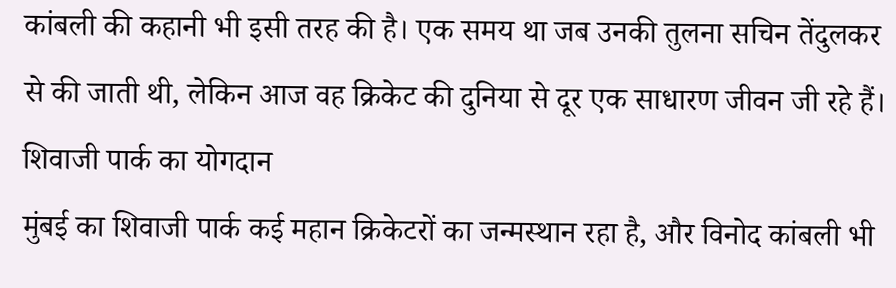कांबली की कहानी भी इसी तरह की है। एक समय था जब उनकी तुलना सचिन तेंदुलकर से की जाती थी, लेकिन आज वह क्रिकेट की दुनिया से दूर एक साधारण जीवन जी रहे हैं।
शिवाजी पार्क का योगदान
मुंबई का शिवाजी पार्क कई महान क्रिकेटरों का जन्मस्थान रहा है, और विनोद कांबली भी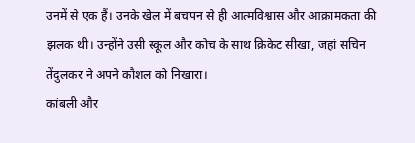उनमें से एक हैं। उनके खेल में बचपन से ही आत्मविश्वास और आक्रामकता की झलक थी। उन्होंने उसी स्कूल और कोच के साथ क्रिकेट सीखा, जहां सचिन तेंदुलकर ने अपने कौशल को निखारा।
कांबली और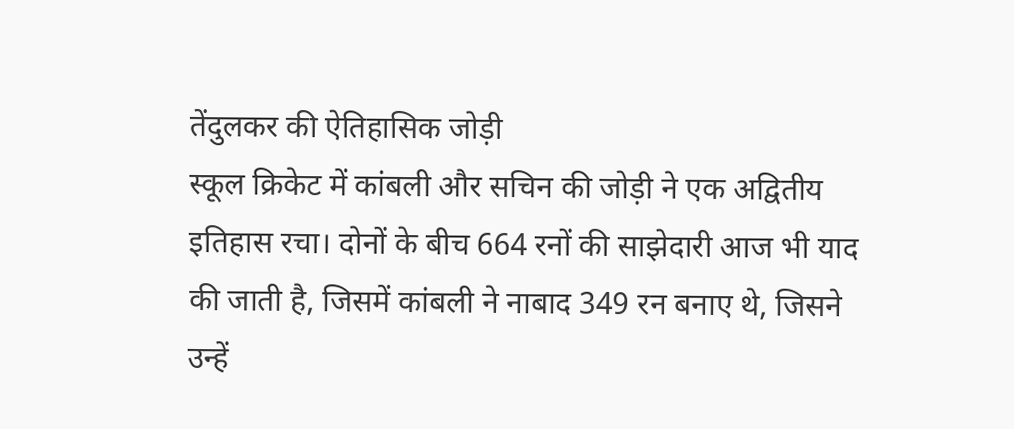तेंदुलकर की ऐतिहासिक जोड़ी
स्कूल क्रिकेट में कांबली और सचिन की जोड़ी ने एक अद्वितीय इतिहास रचा। दोनों के बीच 664 रनों की साझेदारी आज भी याद की जाती है, जिसमें कांबली ने नाबाद 349 रन बनाए थे, जिसने उन्हें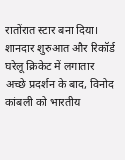रातोंरात स्टार बना दिया।
शानदार शुरुआत और रिकॉर्ड
घरेलू क्रिकेट में लगातार अच्छे प्रदर्शन के बाद, विनोद कांबली को भारतीय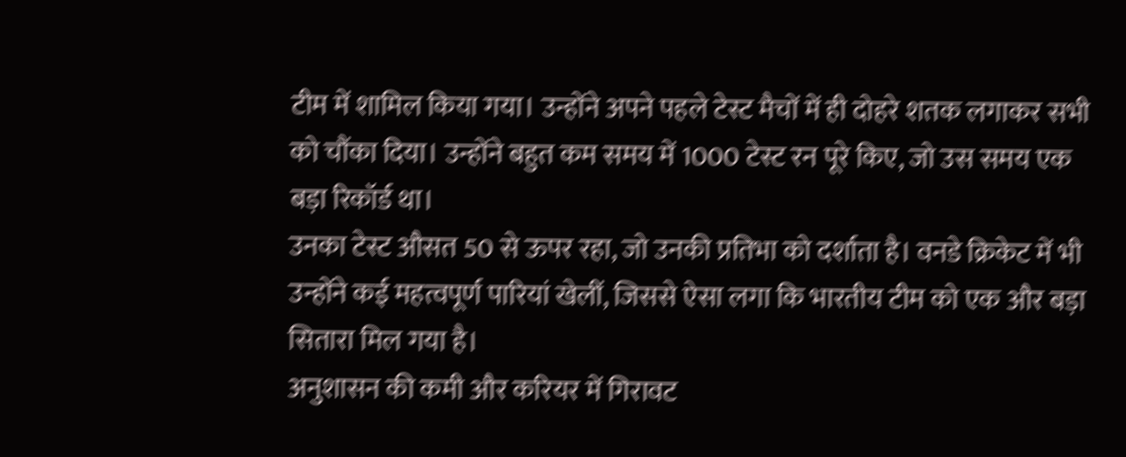टीम में शामिल किया गया। उन्होंने अपने पहले टेस्ट मैचों में ही दोहरे शतक लगाकर सभी को चौंका दिया। उन्होंने बहुत कम समय में 1000 टेस्ट रन पूरे किए, जो उस समय एक बड़ा रिकॉर्ड था।
उनका टेस्ट औसत 50 से ऊपर रहा, जो उनकी प्रतिभा को दर्शाता है। वनडे क्रिकेट में भी उन्होंने कई महत्वपूर्ण पारियां खेलीं, जिससे ऐसा लगा कि भारतीय टीम को एक और बड़ा सितारा मिल गया है।
अनुशासन की कमी और करियर में गिरावट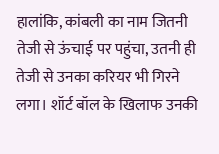हालांकि, कांबली का नाम जितनी तेजी से ऊंचाई पर पहुंचा, उतनी ही तेजी से उनका करियर भी गिरने लगा। शॉर्ट बॉल के खिलाफ उनकी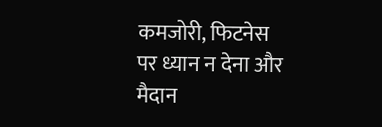कमजोरी, फिटनेस पर ध्यान न देना और मैदान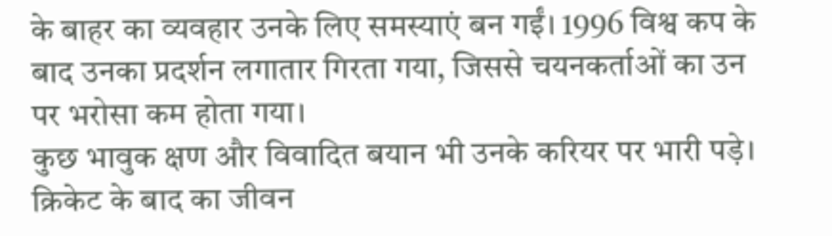के बाहर का व्यवहार उनके लिए समस्याएं बन गईं। 1996 विश्व कप के बाद उनका प्रदर्शन लगातार गिरता गया, जिससे चयनकर्ताओं का उन पर भरोसा कम होता गया।
कुछ भावुक क्षण और विवादित बयान भी उनके करियर पर भारी पड़े।
क्रिकेट के बाद का जीवन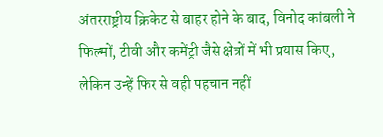अंतरराष्ट्रीय क्रिकेट से बाहर होने के बाद, विनोद कांबली ने फिल्मों, टीवी और कमेंट्री जैसे क्षेत्रों में भी प्रयास किए, लेकिन उन्हें फिर से वही पहचान नहीं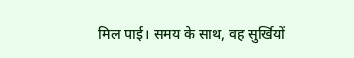मिल पाई। समय के साथ, वह सुर्खियों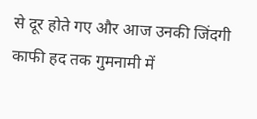से दूर होते गए और आज उनकी जिंदगी काफी हद तक गुमनामी में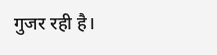गुजर रही है।